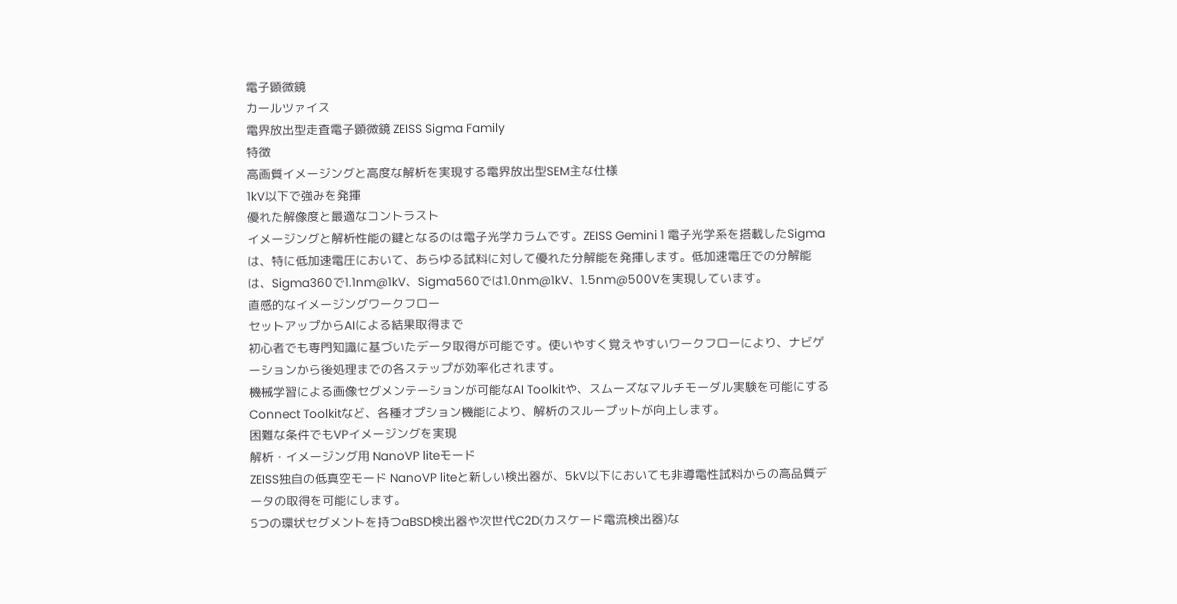電子顕微鏡
カールツァイス
電界放出型走査電子顕微鏡 ZEISS Sigma Family
特徴
高画質イメージングと高度な解析を実現する電界放出型SEM主な仕様
1kV以下で強みを発揮
優れた解像度と最適なコントラスト
イメージングと解析性能の鍵となるのは電子光学カラムです。ZEISS Gemini 1 電子光学系を搭載したSigmaは、特に低加速電圧において、あらゆる試料に対して優れた分解能を発揮します。低加速電圧での分解能は、Sigma360で1.1nm@1kV、Sigma560では1.0nm@1kV、1.5nm@500Vを実現しています。
直感的なイメージングワークフロー
セットアップからAIによる結果取得まで
初心者でも専門知識に基づいたデータ取得が可能です。使いやすく覚えやすいワークフローにより、ナビゲーションから後処理までの各ステップが効率化されます。
機械学習による画像セグメンテーションが可能なAI Toolkitや、スムーズなマルチモーダル実験を可能にするConnect Toolkitなど、各種オプション機能により、解析のスループットが向上します。
困難な条件でもVPイメージングを実現
解析・イメージング用 NanoVP liteモード
ZEISS独自の低真空モード NanoVP liteと新しい検出器が、5kV以下においても非導電性試料からの高品質データの取得を可能にします。
5つの環状セグメントを持つaBSD検出器や次世代C2D(カスケード電流検出器)な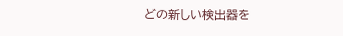どの新しい検出器を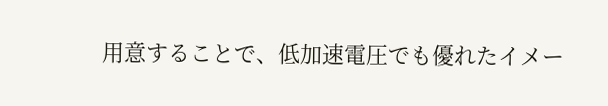用意することで、低加速電圧でも優れたイメー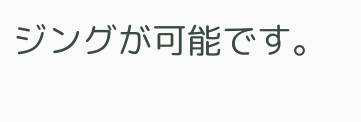ジングが可能です。